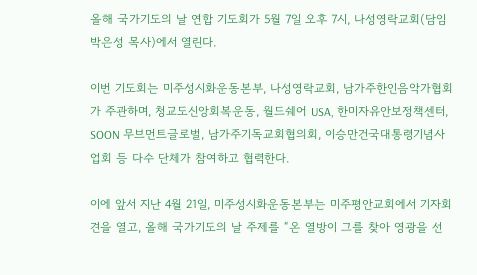올해 국가기도의 날 연합 기도회가 5월 7일 오후 7시, 나성영락교회(담임 박은성 목사)에서 열린다.

이번 기도회는 미주성시화운동본부, 나성영락교회, 남가주한인음악가협회가 주관하며, 청교도신앙회복운동, 월드쉐어 USA, 한미자유안보정책센터, SOON 무브먼트글로벌, 남가주기독교회협의회, 이승만건국대통령기념사업회 등 다수 단체가 참여하고 협력한다.

이에 앞서 지난 4월 21일, 미주성시화운동본부는 미주평안교회에서 기자회견을 열고, 올해 국가기도의 날 주제를 “온 열방이 그를 찾아 영광을 선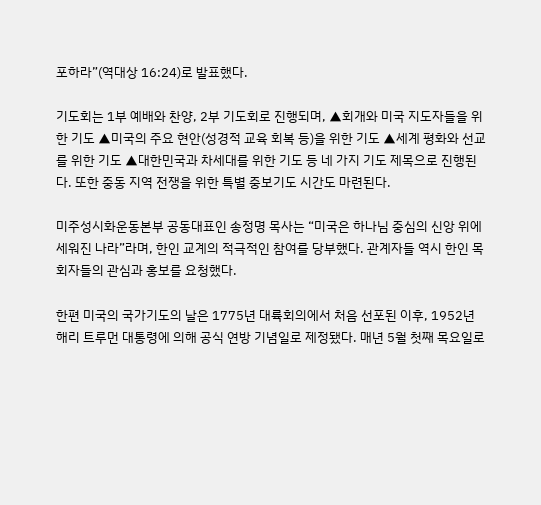포하라”(역대상 16:24)로 발표했다.

기도회는 1부 예배와 찬양, 2부 기도회로 진행되며, ▲회개와 미국 지도자들을 위한 기도 ▲미국의 주요 현안(성경적 교육 회복 등)을 위한 기도 ▲세계 평화와 선교를 위한 기도 ▲대한민국과 차세대를 위한 기도 등 네 가지 기도 제목으로 진행된다. 또한 중동 지역 전쟁을 위한 특별 중보기도 시간도 마련된다.

미주성시화운동본부 공동대표인 송정명 목사는 “미국은 하나님 중심의 신앙 위에 세워진 나라”라며, 한인 교계의 적극적인 참여를 당부했다. 관계자들 역시 한인 목회자들의 관심과 홍보를 요청했다.

한편 미국의 국가기도의 날은 1775년 대륙회의에서 처음 선포된 이후, 1952년 해리 트루먼 대통령에 의해 공식 연방 기념일로 제정됐다. 매년 5월 첫째 목요일로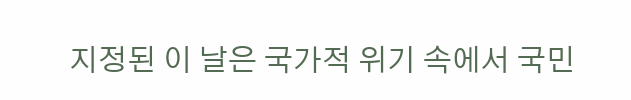지정된 이 날은 국가적 위기 속에서 국민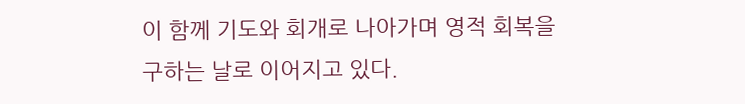이 함께 기도와 회개로 나아가며 영적 회복을 구하는 날로 이어지고 있다.